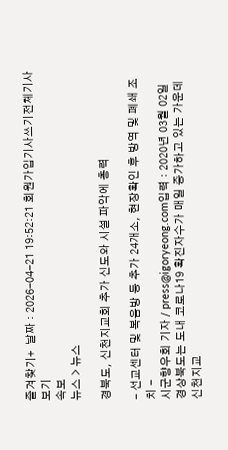즐겨찾기+  날짜 : 2026-04-21 19:52:21 회원가입기사쓰기전체기사보기
속보
뉴스 > 뉴스

경북도, 신천지교회 추가 신도와 시설 파악에 총력

- 선교센터 및 복음방 등 추가 24개소, 현장확인 후 방역 및 폐쇄 조치 -
시군향우회 기자 / press@igoryeong.com입력 : 2020년 03월 02일
경상북도는 도내 코로나19 확진자수가 매일 증가하고 있는 가운데 신천지교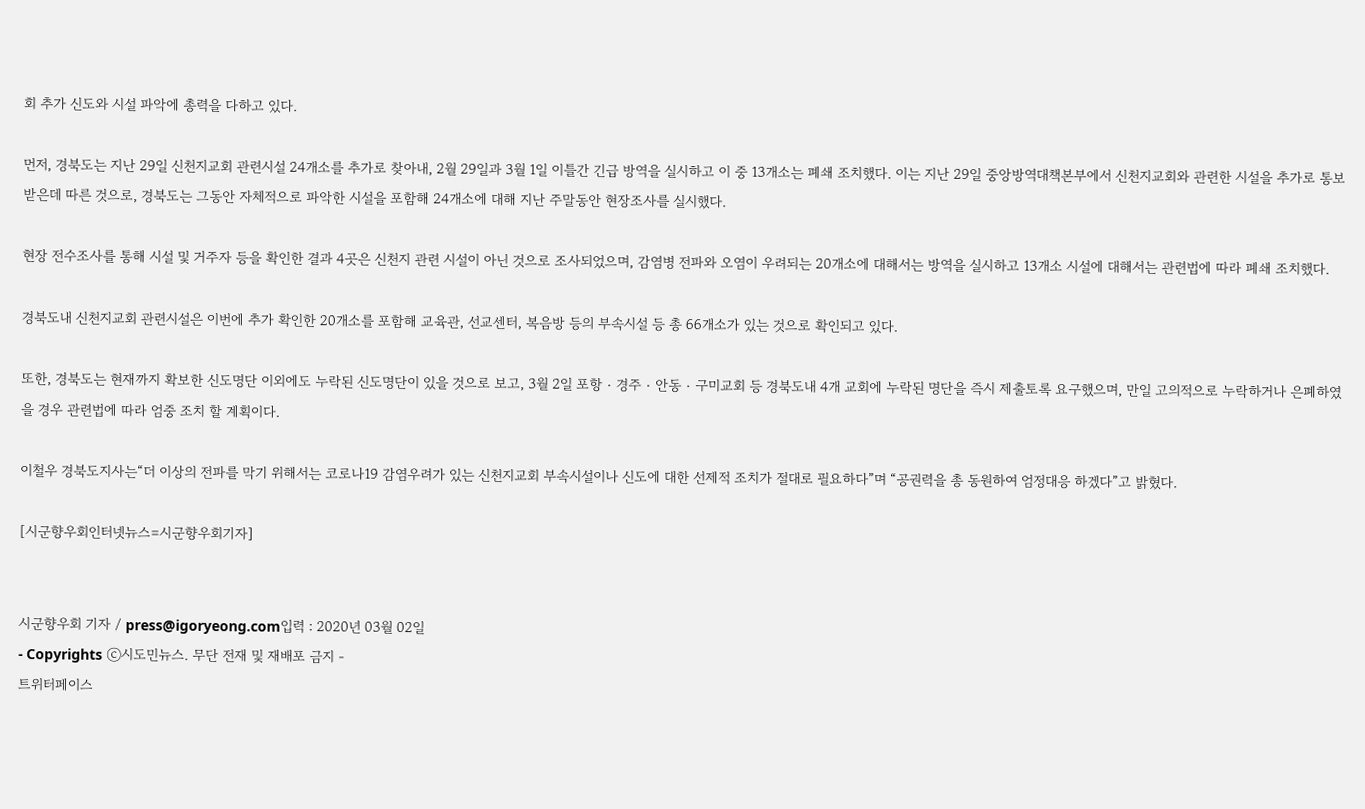회 추가 신도와 시설 파악에 총력을 다하고 있다.

먼저, 경북도는 지난 29일 신천지교회 관련시설 24개소를 추가로 찾아내, 2월 29일과 3월 1일 이틀간 긴급 방역을 실시하고 이 중 13개소는 폐쇄 조치했다. 이는 지난 29일 중앙방역대책본부에서 신천지교회와 관련한 시설을 추가로 통보받은데 따른 것으로, 경북도는 그동안 자체적으로 파악한 시설을 포함해 24개소에 대해 지난 주말동안 현장조사를 실시했다.

현장 전수조사를 통해 시설 및 거주자 등을 확인한 결과 4곳은 신천지 관련 시설이 아닌 것으로 조사되었으며, 감염병 전파와 오염이 우려되는 20개소에 대해서는 방역을 실시하고 13개소 시설에 대해서는 관련법에 따라 폐쇄 조치했다.

경북도내 신천지교회 관련시설은 이번에 추가 확인한 20개소를 포함해 교육관, 선교센터, 복음방 등의 부속시설 등 총 66개소가 있는 것으로 확인되고 있다.

또한, 경북도는 현재까지 확보한 신도명단 이외에도 누락된 신도명단이 있을 것으로 보고, 3월 2일 포항‧경주‧안동‧구미교회 등 경북도내 4개 교회에 누락된 명단을 즉시 제출토록 요구했으며, 만일 고의적으로 누락하거나 은폐하였을 경우 관련법에 따라 엄중 조치 할 계획이다.

이철우 경북도지사는“더 이상의 전파를 막기 위해서는 코로나19 감염우려가 있는 신천지교회 부속시설이나 신도에 대한 선제적 조치가 절대로 필요하다”며 “공권력을 총 동원하여 엄정대응 하겠다”고 밝혔다.

[시군향우회인터넷뉴스=시군향우회기자]


시군향우회 기자 / press@igoryeong.com입력 : 2020년 03월 02일
- Copyrights ⓒ시도민뉴스. 무단 전재 및 재배포 금지 -
트위터페이스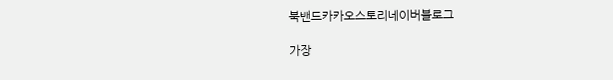북밴드카카오스토리네이버블로그

가장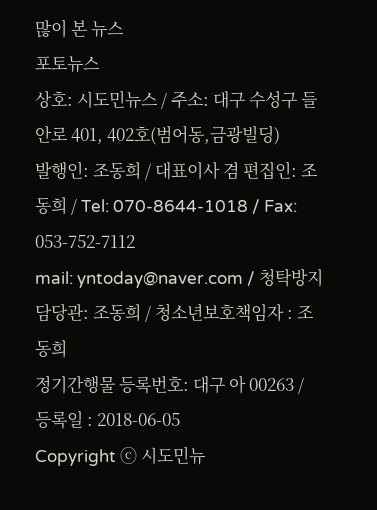많이 본 뉴스
포토뉴스
상호: 시도민뉴스 / 주소: 대구 수성구 들안로 401, 402호(범어동,금광빌딩)
발행인: 조동희 / 대표이사 겸 편집인: 조동희 / Tel: 070-8644-1018 / Fax: 053-752-7112
mail: yntoday@naver.com / 청탁방지담당관: 조동희 / 청소년보호책임자 : 조동희
정기간행물 등록번호: 대구 아 00263 / 등록일 : 2018-06-05
Copyright ⓒ 시도민뉴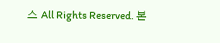스 All Rights Reserved. 본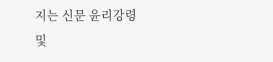지는 신문 윤리강령 및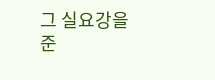그 실요강을 준